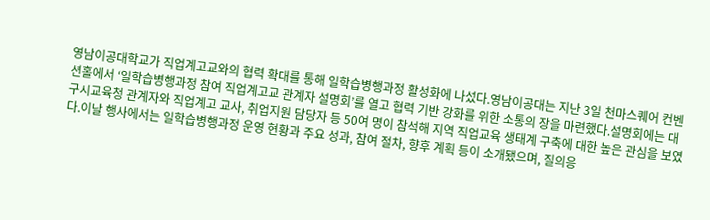영남이공대학교가 직업계고교와의 협력 확대를 통해 일학습병행과정 활성화에 나섰다.영남이공대는 지난 3일 천마스퀘어 컨벤션홀에서 ‘일학습병행과정 참여 직업계고교 관계자 설명회’를 열고 협력 기반 강화를 위한 소통의 장을 마련했다.설명회에는 대구시교육청 관계자와 직업계고 교사, 취업지원 담당자 등 50여 명이 참석해 지역 직업교육 생태계 구축에 대한 높은 관심을 보였다.이날 행사에서는 일학습병행과정 운영 현황과 주요 성과, 참여 절차, 향후 계획 등이 소개됐으며, 질의응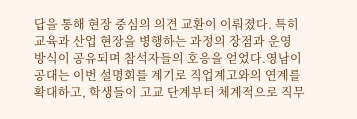답을 통해 현장 중심의 의견 교환이 이뤄졌다. 특히 교육과 산업 현장을 병행하는 과정의 장점과 운영 방식이 공유되며 참석자들의 호응을 얻었다.영남이공대는 이번 설명회를 계기로 직업계고와의 연계를 확대하고, 학생들이 고교 단계부터 체계적으로 직무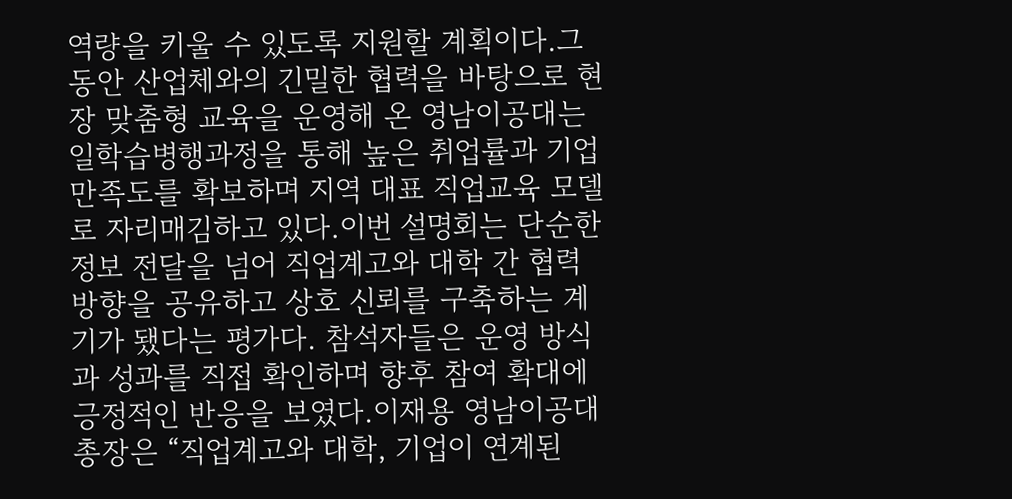역량을 키울 수 있도록 지원할 계획이다.그동안 산업체와의 긴밀한 협력을 바탕으로 현장 맞춤형 교육을 운영해 온 영남이공대는 일학습병행과정을 통해 높은 취업률과 기업 만족도를 확보하며 지역 대표 직업교육 모델로 자리매김하고 있다.이번 설명회는 단순한 정보 전달을 넘어 직업계고와 대학 간 협력 방향을 공유하고 상호 신뢰를 구축하는 계기가 됐다는 평가다. 참석자들은 운영 방식과 성과를 직접 확인하며 향후 참여 확대에 긍정적인 반응을 보였다.이재용 영남이공대 총장은 “직업계고와 대학, 기업이 연계된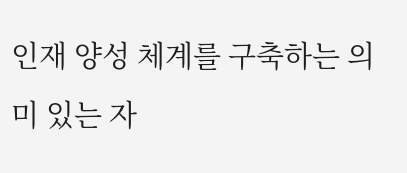인재 양성 체계를 구축하는 의미 있는 자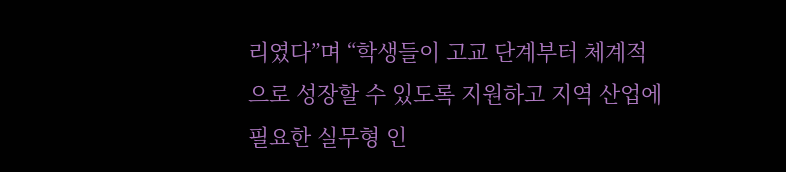리였다”며 “학생들이 고교 단계부터 체계적으로 성장할 수 있도록 지원하고 지역 산업에 필요한 실무형 인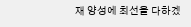재 양성에 최선을 다하겠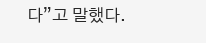다”고 말했다.